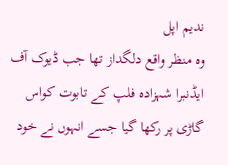ندیم اپل
وہ منظر واقع دلگداز تھا جب ڈیوک آف ایڈنبرا شہزادہ فلپ کے تابوت کواس گاڑی پر رکھا گیا جسے انہوں نے خود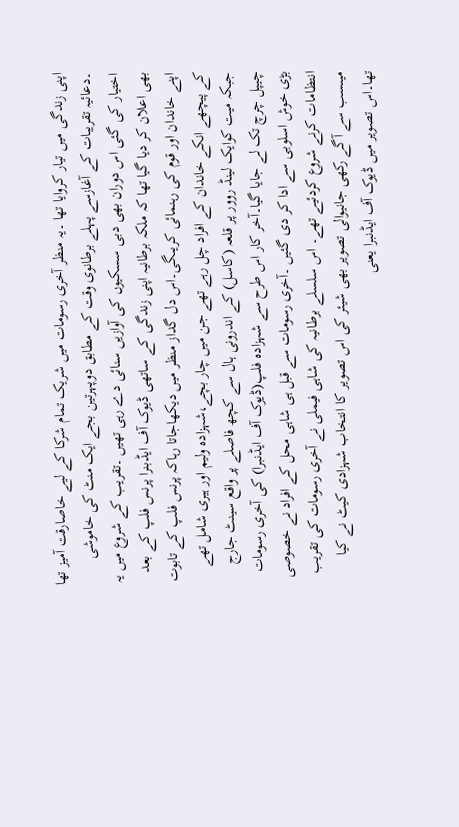اپنی زندگی میں تیار کروایا تھا ۔یہ منظر آخری رسومات میں شریک تمام شرکا کے لیے خاصارقت آمیز تھا ۔دعائیہ تقریبات کے آغازسے پہلے برطانوی وقت کے مطابق دوپہرتین بجے ایک منٹ کی خاموشی اختیار کی گئی اس دوران بھی دبی سسکیوں کی آوازیں سنائی دے رہی تھیں ۔تقریب کے شروع میں یہ بھی اعلان کر دیا گیا تھا کہ ملکہ برطانیہ اپنی زندگی کے ساتھی ڈیوک آف ایڈبنرا پرنس فلپ کے بعد اپنے خاندان اور قوم کی رہنمائی کریںگی۔اس دل گداز منظر میں دیکھاجاتا رہاکہ پرنس فلپ کے تابوت کے پیچھے انکے خاندان کے افراد چل رہے تھے جن میں چار بچے،شہزادہ ولیم اور ہیری شامل تھے جبکہ میت کوایک لینڈ روور پر قلعہ (کاسل) کے اندرونی ہال سے کچھ فاصلے پر واقع سینٹ جارج چیپل چرچ تک لے جایا گیا۔آخر کار اس طرح سے شہزادہ فلپ(ڈیوک آف ایڈنبرا) کی آخری رسومات بڑی خوش اسلوبی سے ادا کر دی گئیں ۔آخری رسومات سے قبل ہی شاہی محل کے افراد نے خصوصی انتظامات کرنے شروع کردئیے تھے۔ اس سلسلے برطانیہ کی شاہی فیملی نے آخری رسومات کی تقریب میںسب سے آگے رکھی جانیوالی تصویر بھی شیئر کی اس تصویر کا انتخاب شہزادی کیٹ نے کیا تھا۔اس تصویر میں ڈیوک آف ایڈنبرا یعنی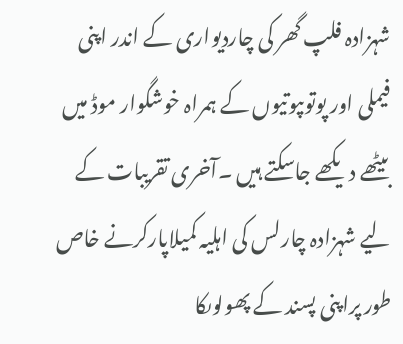شہزادہ فلپ گھر کی چاردیواری کے اندر اپنی فیملی اور پوتوںپوتیوں کے ہمراہ خوشگوار موڈ میں بیٹھے دیکھے جاسکتے ہیں ۔آخری تقریبات کے لیے شہزادہ چارلس کی اہلیہ کمیلاپارکرنے خاص طور پراپنی پسند کے پھولوںکا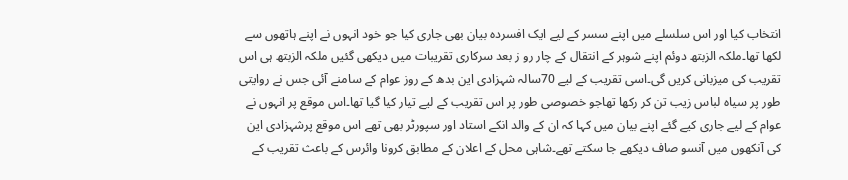انتخاب کیا اور اس سلسلے میں اپنے سسر کے لیے ایک افسردہ بیان بھی جاری کیا جو خود انہوں نے اپنے ہاتھوں سے لکھا تھا۔ملکہ الزبتھ دوئم اپنے شوہر کے انتقال کے چار رو ز بعد سرکاری تقریبات میں دیکھی گئیں ملکہ الزبتھ ہی اس تقریب کی میزبانی کریں گی۔اسی تقریب کے لیے 70سالہ شہزادی این بدھ کے روز عوام کے سامنے آئی جس نے روایتی طور پر سیاہ لباس زیب تن کر رکھا تھاجو خصوصی طور پر اس تقریب کے لیے تیار کیا گیا تھا۔اس موقع پر انہوں نے عوام کے لیے جاری کیے گئے اپنے بیان میں کہا کہ ان کے والد انکے استاد اور سپورٹر بھی تھے اس موقع پرشہزادی این کی آنکھوں میں آنسو صاف دیکھے جا سکتے تھے۔شاہی محل کے اعلان کے مطابق کرونا وائرس کے باعث تقریب کے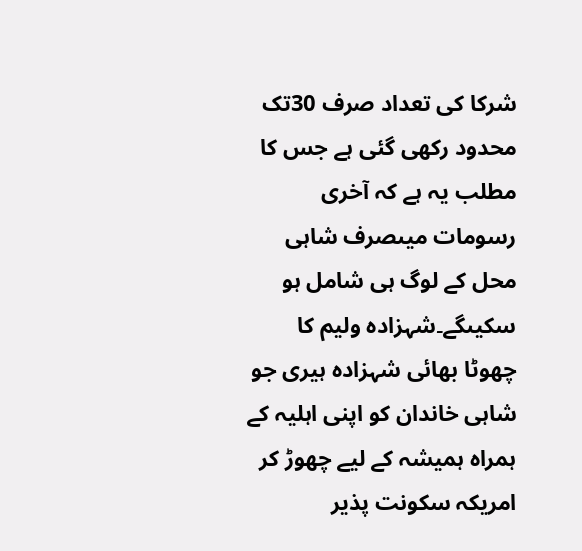شرکا کی تعداد صرف 30تک محدود رکھی گئی ہے جس کا مطلب یہ ہے کہ آخری رسومات میںصرف شاہی محل کے لوگ ہی شامل ہو سکیںگے۔شہزادہ ولیم کا چھوٹا بھائی شہزادہ ہیری جو شاہی خاندان کو اپنی اہلیہ کے ہمراہ ہمیشہ کے لیے چھوڑ کر امریکہ سکونت پذیر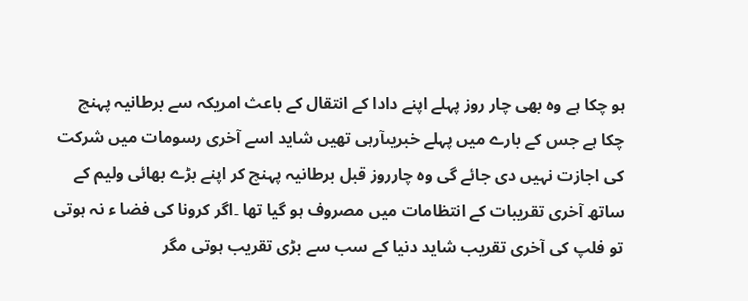ہو چکا ہے وہ بھی چار روز پہلے اپنے دادا کے انتقال کے باعث امریکہ سے برطانیہ پہنچ چکا ہے جس کے بارے میں پہلے خبریںآرہی تھیں شاید اسے آخری رسومات میں شرکت کی اجازت نہیں دی جائے گی وہ چارروز قبل برطانیہ پہنچ کر اپنے بڑے بھائی ولیم کے ساتھ آخری تقریبات کے انتظامات میں مصروف ہو گیا تھا ۔اگر کرونا کی فضا ء نہ ہوتی تو فلپ کی آخری تقریب شاید دنیا کے سب سے بڑی تقریب ہوتی مگر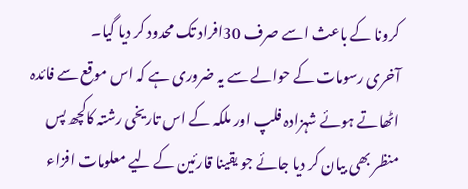کرونا کے باعث اسے صرف 30افراد تک محدود کر دیا گیا۔
آخری رسومات کے حوالے سے یہ ضروری ہے کہ اس موقع سے فائدہ اٹھاتے ہوئے شہزادہ فلپ اور ملکہ کے اس تاریخی رشتہ کاکچھ پس منظر بھی بیان کر دیا جائے جو یقینا قارئین کے لیے معلومات افزاء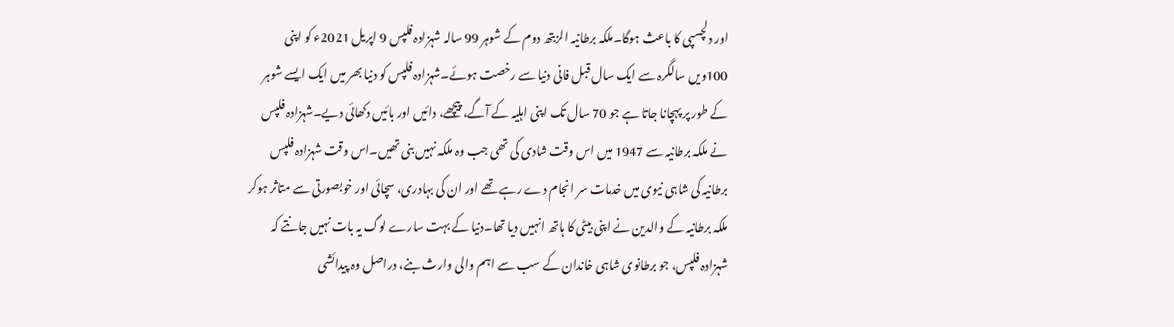اور دلچسپی کا باعث ہوگا۔ملکہ برطانیہ الزبتھ دوم کے شوہر 99 سالہ شہزادہ فلپس 9 اپریل 2021ء کو اپنی 100ویں سالگرہ سے ایک سال قبل فانی دنیا سے رخصت ہوئے۔شہزادہ فلپس کو دنیا بھر میں ایک ایسے شوہر کے طور پر پہچانا جاتا ہے جو 70 سال تک اپنی اہلیہ کے آگے، پیچھے، دائیں اور بائیں دکھائی دیے۔شہزادہ فلپس نے ملکہ برطانیہ سے 1947 میں اس وقت شادی کی تھی جب وہ ملکہ نہیں بنی تھیں۔اس وقت شہزادہ فلپس برطانیہ کی شاہی نیوی میں خدمات سر انجام دے رہے تھے اور ان کی بہادری، سچائی اور خوبصورتی سے متاثر ہوکر ملکہ برطانیہ کے والدین نے اپنی بیٹی کا ہاتھ انہیں دیا تھا۔دنیا کے بہت سارے لوگ یہ بات نہیں جانتے کہ شہزادہ فلپس، جو برطانوی شاہی خاندان کے سب سے اہم والی وارث بنے، دراصل وہ پیدائشی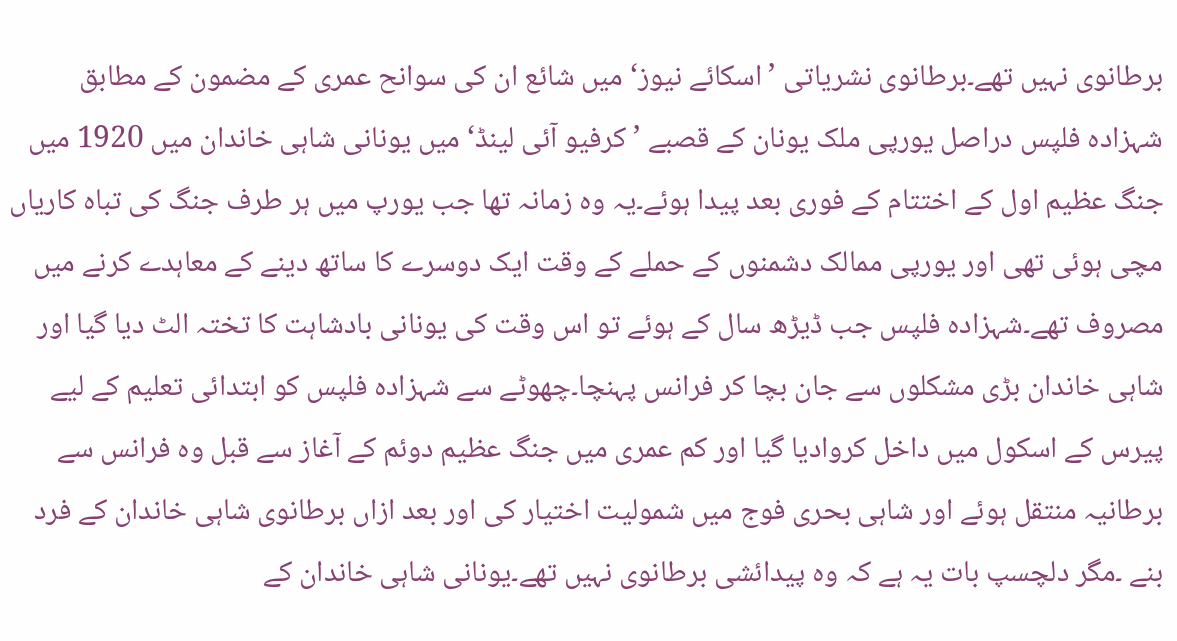برطانوی نہیں تھے۔برطانوی نشریاتی ’اسکائے نیوز‘ میں شائع ان کی سوانح عمری کے مضمون کے مطابق شہزادہ فلپس دراصل یورپی ملک یونان کے قصبے ’کرفیو آئی لینڈ‘ میں یونانی شاہی خاندان میں 1920 میں جنگ عظیم اول کے اختتام کے فوری بعد پیدا ہوئے۔یہ وہ زمانہ تھا جب یورپ میں ہر طرف جنگ کی تباہ کاریاں مچی ہوئی تھی اور یورپی ممالک دشمنوں کے حملے کے وقت ایک دوسرے کا ساتھ دینے کے معاہدے کرنے میں مصروف تھے۔شہزادہ فلپس جب ڈیڑھ سال کے ہوئے تو اس وقت کی یونانی بادشاہت کا تختہ الٹ دیا گیا اور شاہی خاندان بڑی مشکلوں سے جان بچا کر فرانس پہنچا۔چھوٹے سے شہزادہ فلپس کو ابتدائی تعلیم کے لیے پیرس کے اسکول میں داخل کروادیا گیا اور کم عمری میں جنگ عظیم دوئم کے آغاز سے قبل وہ فرانس سے برطانیہ منتقل ہوئے اور شاہی بحری فوج میں شمولیت اختیار کی اور بعد ازاں برطانوی شاہی خاندان کے فرد بنے ۔مگر دلچسپ بات یہ ہے کہ وہ پیدائشی برطانوی نہیں تھے۔یونانی شاہی خاندان کے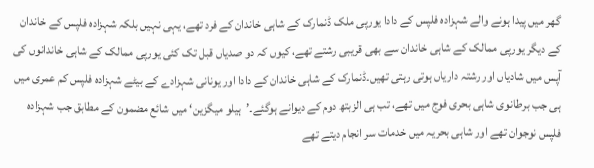گھر میں پیدا ہونے والے شہزادہ فلپس کے دادا یورپی ملک ڈنمارک کے شاہی خاندان کے فرد تھے، یہی نہیں بلکہ شہزادہ فلپس کے خاندان کے دیگر یورپی ممالک کے شاہی خاندان سے بھی قریبی رشتے تھے، کیوں کہ دو صدیاں قبل تک کئی یورپی ممالک کے شاہی خاندانوں کی آپس میں شادیاں اور رشتہ داریاں ہوتی رہتی تھیں۔ڈنمارک کے شاہی خاندان کے دادا اور یونانی شہزادے کے بیٹے شہزادہ فلپس کم عمری میں ہی جب برطانوی شاہی بحری فوج میں تھے، تب ہی الزبتھ دوم کے دیوانے ہوگئے۔’ہیلو میگزین‘ میں شائع مضمون کے مطابق جب شہزادہ فلپس نوجوان تھے اور شاہی بحریہ میں خدمات سر انجام دیتے تھے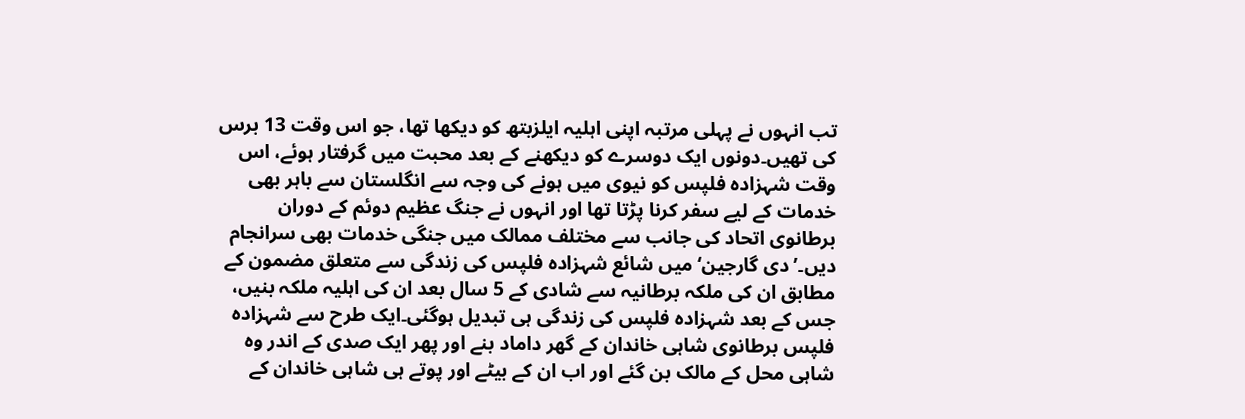تب انہوں نے پہلی مرتبہ اپنی اہلیہ ایلزبتھ کو دیکھا تھا، جو اس وقت 13 برس کی تھیں۔دونوں ایک دوسرے کو دیکھنے کے بعد محبت میں گرفتار ہوئے، اس وقت شہزادہ فلپس کو نیوی میں ہونے کی وجہ سے انگلستان سے باہر بھی خدمات کے لیے سفر کرنا پڑتا تھا اور انہوں نے جنگ عظیم دوئم کے دوران برطانوی اتحاد کی جانب سے مختلف ممالک میں جنگی خدمات بھی سرانجام دیں۔’دی گارجین‘ میں شائع شہزادہ فلپس کی زندگی سے متعلق مضمون کے مطابق ان کی ملکہ برطانیہ سے شادی کے 5 سال بعد ان کی اہلیہ ملکہ بنیں، جس کے بعد شہزادہ فلپس کی زندگی ہی تبدیل ہوگئی۔ایک طرح سے شہزادہ فلپس برطانوی شاہی خاندان کے گھر داماد بنے اور پھر ایک صدی کے اندر وہ شاہی محل کے مالک بن گئے اور اب ان کے بیٹے اور پوتے ہی شاہی خاندان کے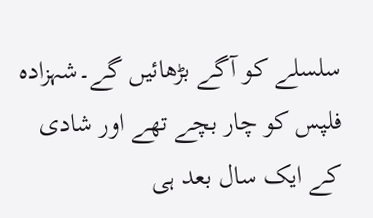سلسلے کو آگے بڑھائیں گے۔شہزادہ فلپس کو چار بچے تھے اور شادی کے ایک سال بعد ہی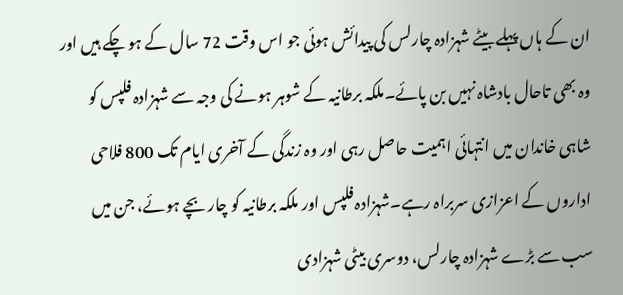ان کے ہاں پہلے بیٹے شہزادہ چارلس کی پیدائش ہوئی جو اس وقت 72 سال کے ہو چکے ہیں اور وہ بھی تاحال بادشاہ نہیں بن پائے۔ملکہ برطانیہ کے شوہر ہونے کی وجہ سے شہزادہ فلپس کو شاہی خاندان میں انتہائی اہمیت حاصل رہی اور وہ زندگی کے آخری ایام تک 800 فلاحی اداروں کے اعزازی سربراہ رہے۔شہزادہ فلپس اور ملکہ برطانیہ کو چار بچے ہوئے، جن میں سب سے بڑے شہزادہ چارلس، دوسری بیٹی شہزادی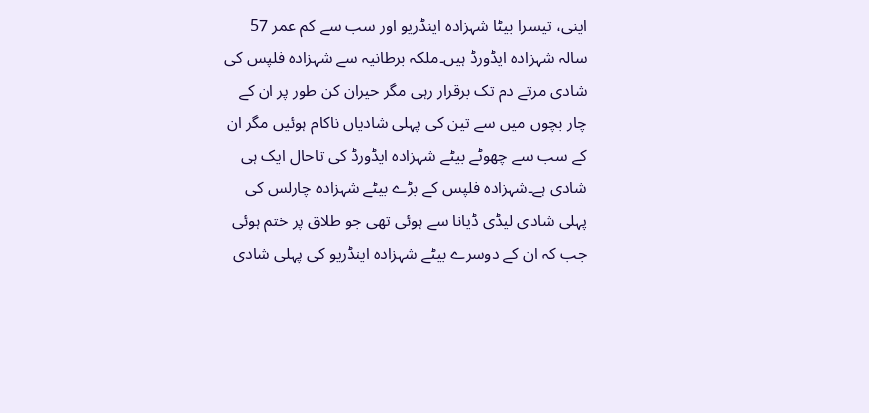اینی، تیسرا بیٹا شہزادہ اینڈریو اور سب سے کم عمر 57 سالہ شہزادہ ایڈورڈ ہیں۔ملکہ برطانیہ سے شہزادہ فلپس کی شادی مرتے دم تک برقرار رہی مگر حیران کن طور پر ان کے چار بچوں میں سے تین کی پہلی شادیاں ناکام ہوئیں مگر ان کے سب سے چھوٹے بیٹے شہزادہ ایڈورڈ کی تاحال ایک ہی شادی ہے۔شہزادہ فلپس کے بڑے بیٹے شہزادہ چارلس کی پہلی شادی لیڈی ڈیانا سے ہوئی تھی جو طلاق پر ختم ہوئی جب کہ ان کے دوسرے بیٹے شہزادہ اینڈریو کی پہلی شادی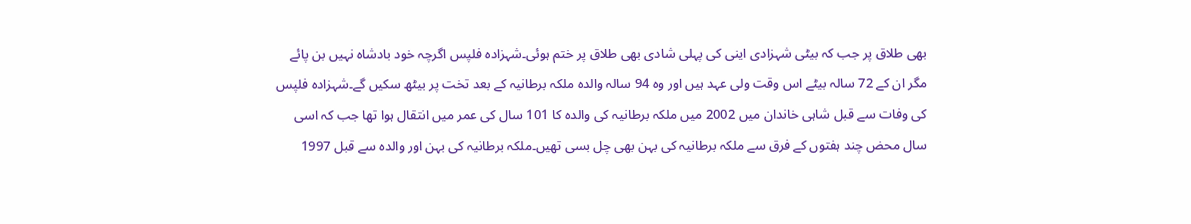بھی طلاق پر جب کہ بیٹی شہزادی اینی کی پہلی شادی بھی طلاق پر ختم ہوئی۔شہزادہ فلپس اگرچہ خود بادشاہ نہیں بن پائے مگر ان کے 72 سالہ بیٹے اس وقت ولی عہد ہیں اور وہ 94 سالہ والدہ ملکہ برطانیہ کے بعد تخت پر بیٹھ سکیں گے۔شہزادہ فلپس کی وفات سے قبل شاہی خاندان میں 2002 میں ملکہ برطانیہ کی والدہ کا 101 سال کی عمر میں انتقال ہوا تھا جب کہ اسی سال محض چند ہفتوں کے فرق سے ملکہ برطانیہ کی بہن بھی چل بسی تھیں۔ملکہ برطانیہ کی بہن اور والدہ سے قبل 1997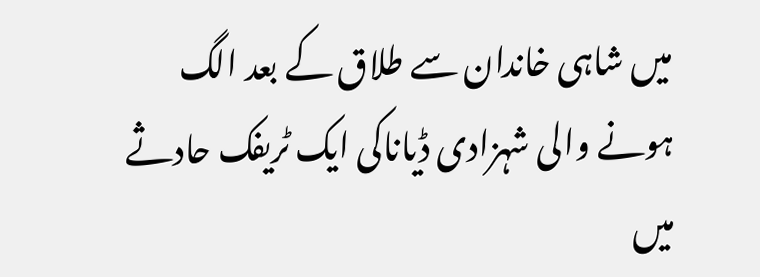میں شاہی خاندان سے طلاق کے بعد الگ ہونے والی شہزادی ڈیاناکی ایک ٹریفک حادثے میں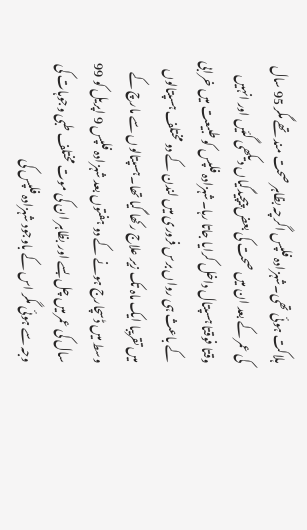ہلاکت ہوئی تھی۔شہزادہ فلپس اگرچہ بظاہر صحت مند تھے مگر 95 سال کی عمر کے بعد ان میں صحت کی بعض پیچیدگیاں دیکھی گئیں اور انہیں وقتا فوقتا ہسپتال داخل کرایا جاتا رہا۔شہزادہ فلپس کو طبیعت میں خرابی کے باعث ہی رواں برس فروری میں لندن کے دو مختلف ہسپتالوں میں تقریبا ایک ماہ تک زیر علاج رکھا گیا تھا۔ہسپتالوں سے مارچ کے وسط میں ڈسچارج ہونے کے دو ہفتوں بعد شہزادہ فلپس 9 اپریل کو 99 سال کی عمر میں چل بسے اور بظاہر ان کی موت مختلف طبی وجوہات کی وجہ سے ہوئی مگر اس کے باوجود شہزادہ فلپس کی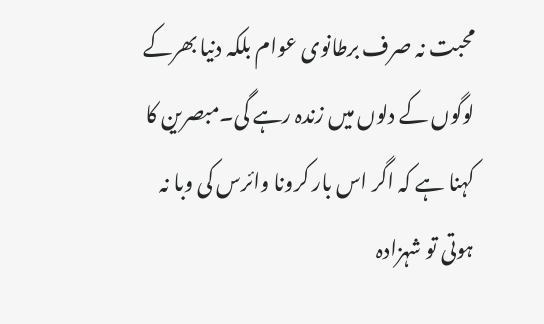محبت نہ صرف برطانوی عوام بلکہ دنیا بھرکے لوگوں کے دلوں میں زندہ رہے گی۔مبصرین کا کہنا ہے کہ اگر اس بار کرونا وائرس کی وبا نہ ہوتی تو شہزادہ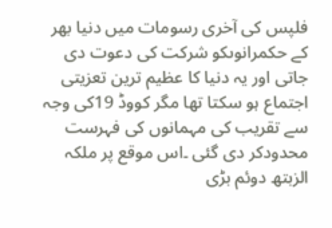فلپس کی آخری رسومات میں دنیا بھر کے حکمرانوںکو شرکت کی دعوت دی جاتی اور یہ دنیا کا عظیم ترین تعزیتی اجتماع ہو سکتا تھا مگر کووڈ 19کی وجہ سے تقریب کی مہمانوں کی فہرست محدودکر دی گئی ۔اس موقع پر ملکہ الزبتھ دوئم بڑی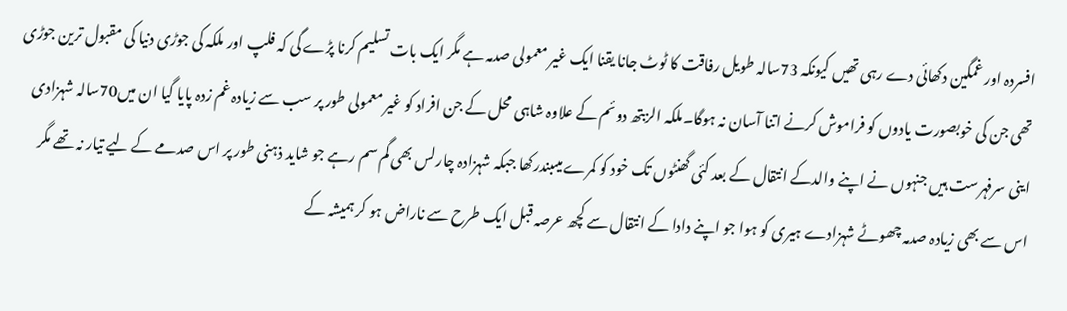افسردہ اور غمگین دکھائی دے رہی تھیں کیونکہ 73سالہ طویل رفاقت کا ٹوٹ جانا یقنا ایک غیر معمولی صدمہ ہے مگر ایک بات تسلیم کرنا پڑے گی کہ فلپ اور ملکہ کی جوڑی دنیا کی مقبول ترین جوڑی تھی جن کی خوبصورت یادوں کو فراموش کرنے اتنا آسان نہ ہوگا۔ملکہ الزبتھ دوئم کے علاوہ شاہی محل کے جن افراد کو غیر معمولی طور پر سب سے زیادہ غم زدہ پایا گیا ان میں70سالہ شہزادی اینی سرفہرست ہیں جنہوں نے اپنے والدکے انتقال کے بعد کئی گھنٹوں تک خود کو کمرے میںبندرکھا جبکہ شہزادہ چارلس بھی گم سم رہے جو شاید ذہنی طور پر اس صدمے کے لیے تیار نہ تھے مگر اس سے بھی زیادہ صدمہ چھوٹے شہزادے ہیری کو ہوا جو اپنے دادا کے انتقال سے کچھ عرصہ قبل ایک طرح سے ناراض ہو کر ہمیشہ کے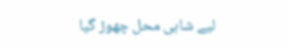لیے شاہی محل چھوڑ گیا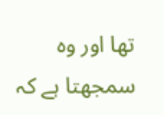تھا اور وہ سمجھتا ہے کہ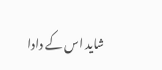شاید اس کے دادا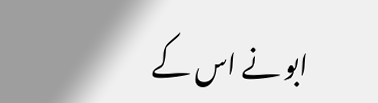ابو نے اس کے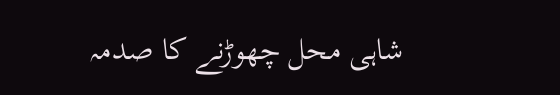شاہی محل چھوڑنے کا صدمہ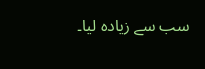سب سے زیادہ لیا۔